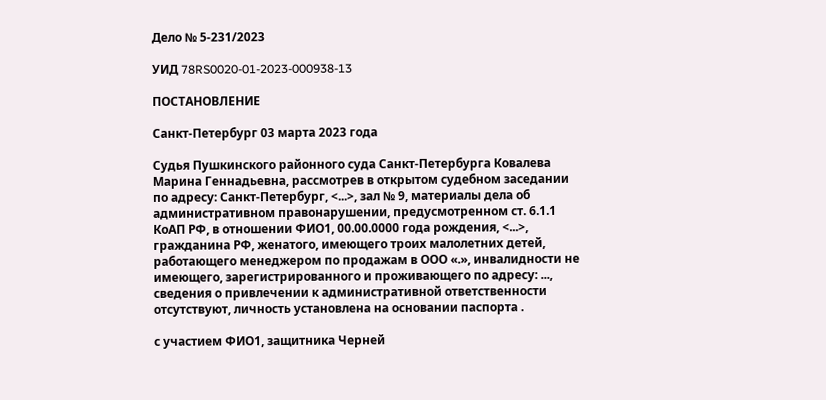Дело № 5-231/2023

УИД 78RS0020-01-2023-000938-13

ПОСТАНОВЛЕНИЕ

Санкт-Петербург 03 марта 2023 года

Судья Пушкинского районного суда Санкт-Петербурга Ковалева Марина Геннадьевна, рассмотрев в открытом судебном заседании по адресу: Санкт-Петербург, <...>, зал № 9, материалы дела об административном правонарушении, предусмотренном ст. 6.1.1 КоАП РФ, в отношении ФИО1, 00.00.0000 года рождения, <...>, гражданина РФ, женатого, имеющего троих малолетних детей, работающего менеджером по продажам в ООО «.», инвалидности не имеющего, зарегистрированного и проживающего по адресу: ..., сведения о привлечении к административной ответственности отсутствуют, личность установлена на основании паспорта .

с участием ФИО1, защитника Черней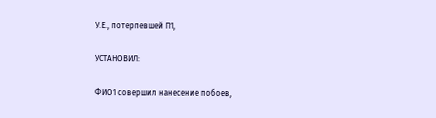У.Е., потерпевшей П1,

УСТАНОВИЛ:

ФИО1 совершил нанесение побоев,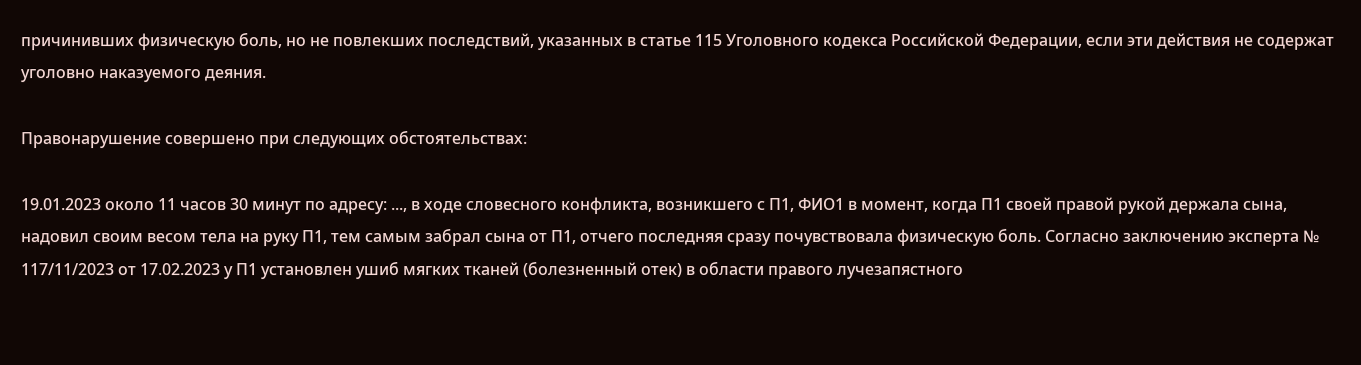причинивших физическую боль, но не повлекших последствий, указанных в статье 115 Уголовного кодекса Российской Федерации, если эти действия не содержат уголовно наказуемого деяния.

Правонарушение совершено при следующих обстоятельствах:

19.01.2023 около 11 часов 30 минут по адресу: ..., в ходе словесного конфликта, возникшего с П1, ФИО1 в момент, когда П1 своей правой рукой держала сына, надовил своим весом тела на руку П1, тем самым забрал сына от П1, отчего последняя сразу почувствовала физическую боль. Согласно заключению эксперта № 117/11/2023 от 17.02.2023 у П1 установлен ушиб мягких тканей (болезненный отек) в области правого лучезапястного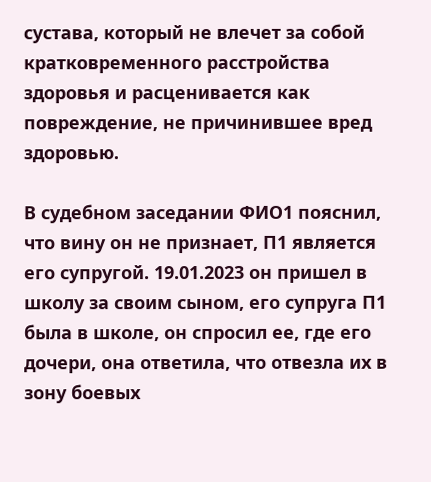сустава, который не влечет за собой кратковременного расстройства здоровья и расценивается как повреждение, не причинившее вред здоровью.

В судебном заседании ФИО1 пояснил, что вину он не признает, П1 является его супругой. 19.01.2023 он пришел в школу за своим сыном, его супруга П1 была в школе, он спросил ее, где его дочери, она ответила, что отвезла их в зону боевых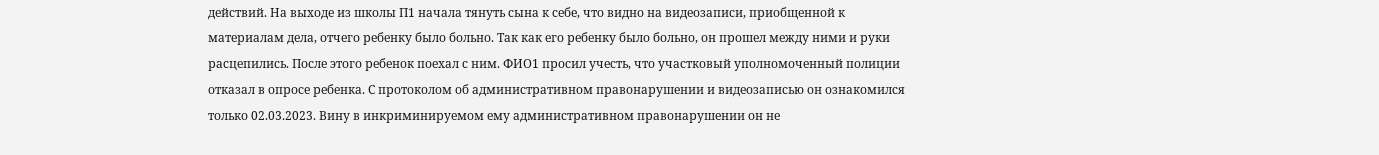действий. На выходе из школы П1 начала тянуть сына к себе, что видно на видеозаписи, приобщенной к материалам дела, отчего ребенку было больно. Так как его ребенку было больно, он прошел между ними и руки расцепились. После этого ребенок поехал с ним. ФИО1 просил учесть, что участковый уполномоченный полиции отказал в опросе ребенка. С протоколом об административном правонарушении и видеозаписью он ознакомился только 02.03.2023. Вину в инкриминируемом ему административном правонарушении он не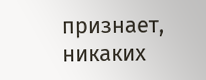признает, никаких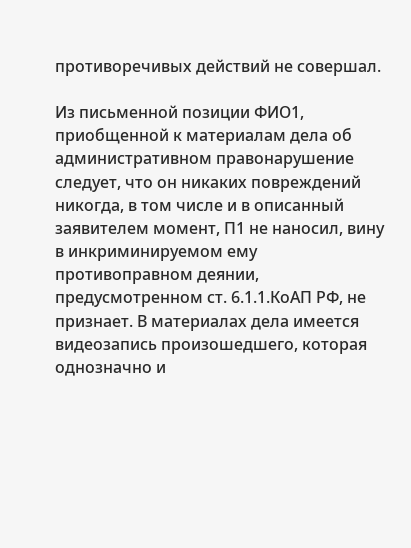противоречивых действий не совершал.

Из письменной позиции ФИО1, приобщенной к материалам дела об административном правонарушение следует, что он никаких повреждений никогда, в том числе и в описанный заявителем момент, П1 не наносил, вину в инкриминируемом ему противоправном деянии, предусмотренном ст. 6.1.1.КоАП РФ, не признает. В материалах дела имеется видеозапись произошедшего, которая однозначно и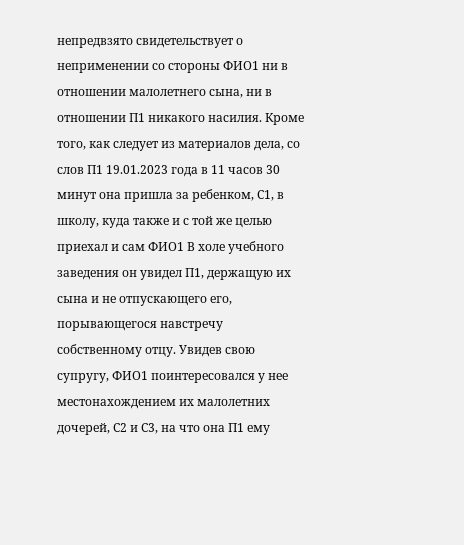непредвзято свидетельствует о неприменении со стороны ФИО1 ни в отношении малолетнего сына, ни в отношении П1 никакого насилия. Кроме того, как следует из материалов дела, со слов П1 19.01.2023 года в 11 часов 30 минут она пришла за ребенком, С1, в школу, куда также и с той же целью приехал и сам ФИО1 В холе учебного заведения он увидел П1, держащую их сына и не отпускающего его, порывающегося навстречу собственному отцу. Увидев свою супругу, ФИО1 поинтересовался у нее местонахождением их малолетних дочерей, С2 и С3, на что она П1 ему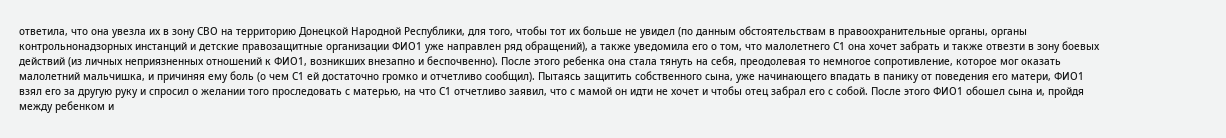ответила, что она увезла их в зону СВО на территорию Донецкой Народной Республики, для того, чтобы тот их больше не увидел (по данным обстоятельствам в правоохранительные органы, органы контрольнонадзорных инстанций и детские правозащитные организации ФИО1 уже направлен ряд обращений), а также уведомила его о том, что малолетнего С1 она хочет забрать и также отвезти в зону боевых действий (из личных неприязненных отношений к ФИО1, возникших внезапно и беспочвенно). После этого ребенка она стала тянуть на себя, преодолевая то немногое сопротивление, которое мог оказать малолетний мальчишка, и причиняя ему боль (о чем С1 ей достаточно громко и отчетливо сообщил). Пытаясь защитить собственного сына, уже начинающего впадать в панику от поведения его матери, ФИО1 взял его за другую руку и спросил о желании того проследовать с матерью, на что С1 отчетливо заявил, что с мамой он идти не хочет и чтобы отец забрал его с собой. После этого ФИО1 обошел сына и, пройдя между ребенком и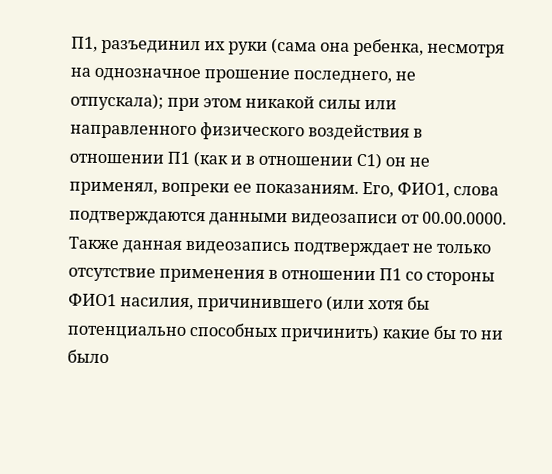П1, разъединил их руки (сама она ребенка, несмотря на однозначное прошение последнего, не отпускала); при этом никакой силы или направленного физического воздействия в отношении П1 (как и в отношении С1) он не применял, вопреки ее показаниям. Его, ФИО1, слова подтверждаются данными видеозаписи от 00.00.0000. Также данная видеозапись подтверждает не только отсутствие применения в отношении П1 со стороны ФИО1 насилия, причинившего (или хотя бы потенциально способных причинить) какие бы то ни было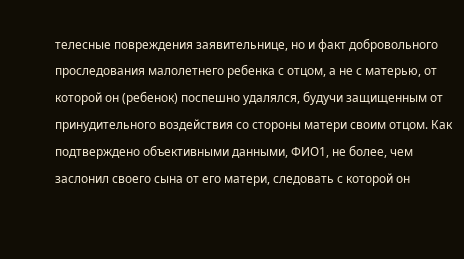телесные повреждения заявительнице, но и факт добровольного проследования малолетнего ребенка с отцом, а не с матерью, от которой он (ребенок) поспешно удалялся, будучи защищенным от принудительного воздействия со стороны матери своим отцом. Как подтверждено объективными данными, ФИО1, не более, чем заслонил своего сына от его матери, следовать с которой он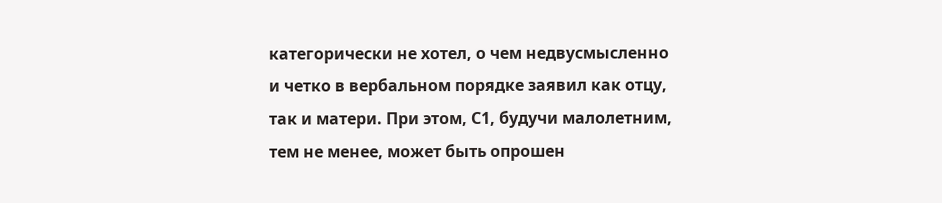категорически не хотел, о чем недвусмысленно и четко в вербальном порядке заявил как отцу, так и матери. При этом, С1, будучи малолетним, тем не менее, может быть опрошен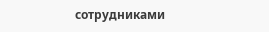сотрудниками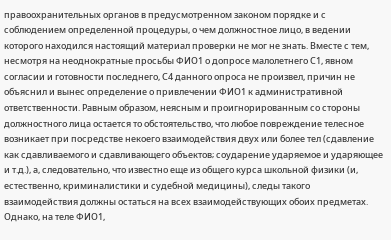правоохранительных органов в предусмотренном законом порядке и с соблюдением определенной процедуры, о чем должностное лицо, в ведении которого находился настоящий материал проверки не мог не знать. Вместе с тем, несмотря на неоднократные просьбы ФИО1 о допросе малолетнего С1, явном согласии и готовности последнего, С4 данного опроса не произвел, причин не объяснил и вынес определение о привлечении ФИО1 к административной ответственности. Равным образом, неясным и проигнорированным со стороны должностного лица остается то обстоятельство, что любое повреждение телесное возникает при посредстве некоего взаимодействия двух или более тел (сдавление как сдавливаемого и сдавливающего объектов; соударение ударяемое и ударяющее и т.д.), а, следовательно, что известно еще из общего курса школьной физики (и, естественно, криминалистики и судебной медицины), следы такого взаимодействия должны остаться на всех взаимодействующих обоих предметах. Однако, на теле ФИО1,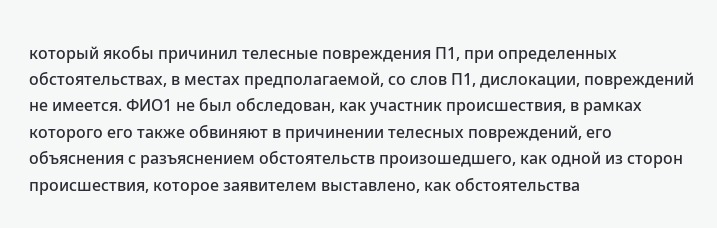который якобы причинил телесные повреждения П1, при определенных обстоятельствах, в местах предполагаемой, со слов П1, дислокации, повреждений не имеется. ФИО1 не был обследован, как участник происшествия, в рамках которого его также обвиняют в причинении телесных повреждений, его объяснения с разъяснением обстоятельств произошедшего, как одной из сторон происшествия, которое заявителем выставлено, как обстоятельства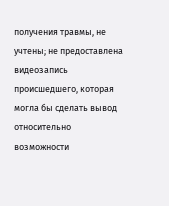получения травмы, не учтены; не предоставлена видеозапись происшедшего, которая могла бы сделать вывод относительно возможности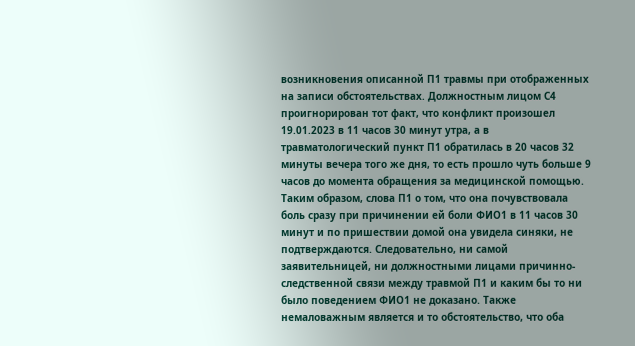возникновения описанной П1 травмы при отображенных на записи обстоятельствах. Должностным лицом С4 проигнорирован тот факт, что конфликт произошел 19.01.2023 в 11 часов 30 минут утра, а в травматологический пункт П1 обратилась в 20 часов 32 минуты вечера того же дня, то есть прошло чуть больше 9 часов до момента обращения за медицинской помощью. Таким образом, слова П1 о том, что она почувствовала боль сразу при причинении ей боли ФИО1 в 11 часов 30 минут и по пришествии домой она увидела синяки, не подтверждаются. Следовательно, ни самой заявительницей, ни должностными лицами причинно-следственной связи между травмой П1 и каким бы то ни было поведением ФИО1 не доказано. Также немаловажным является и то обстоятельство, что оба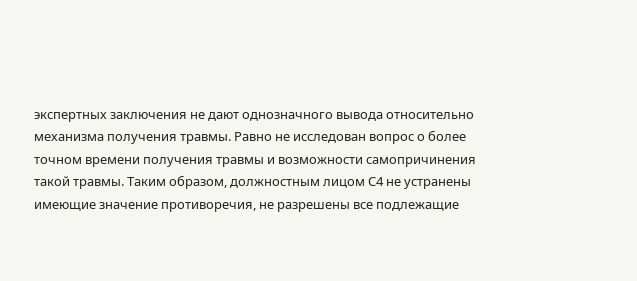экспертных заключения не дают однозначного вывода относительно механизма получения травмы. Равно не исследован вопрос о более точном времени получения травмы и возможности самопричинения такой травмы. Таким образом, должностным лицом С4 не устранены имеющие значение противоречия, не разрешены все подлежащие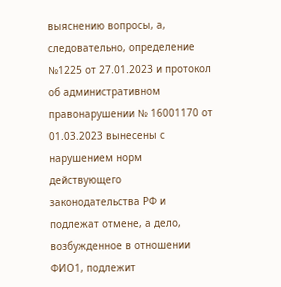выяснению вопросы, а, следовательно, определение №1225 от 27.01.2023 и протокол об административном правонарушении № 16001170 от 01.03.2023 вынесены с нарушением норм действующего законодательства РФ и подлежат отмене, а дело, возбужденное в отношении ФИО1, подлежит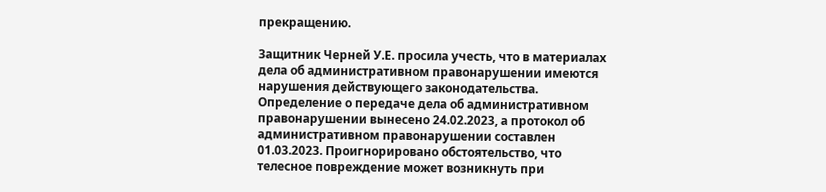прекращению.

Защитник Черней У.Е. просила учесть, что в материалах дела об административном правонарушении имеются нарушения действующего законодательства. Определение о передаче дела об административном правонарушении вынесено 24.02.2023, а протокол об административном правонарушении составлен 01.03.2023. Проигнорировано обстоятельство, что телесное повреждение может возникнуть при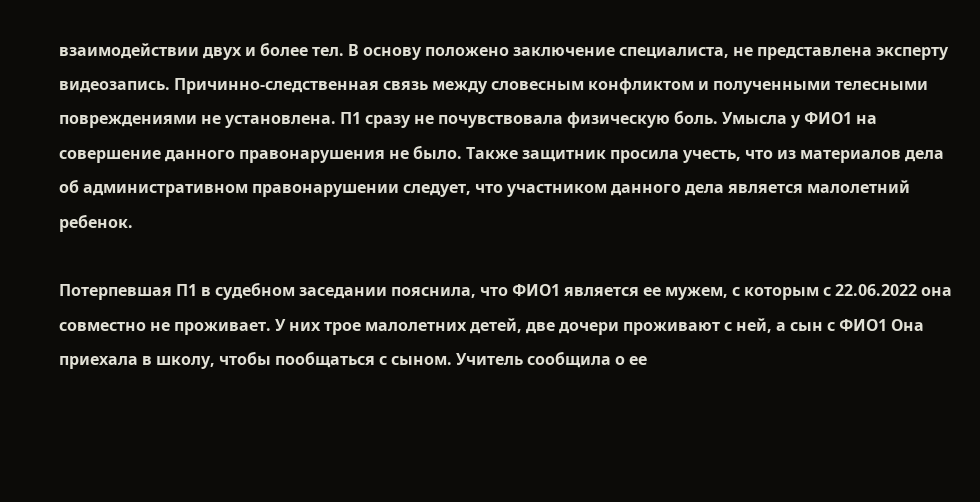взаимодействии двух и более тел. В основу положено заключение специалиста, не представлена эксперту видеозапись. Причинно-следственная связь между словесным конфликтом и полученными телесными повреждениями не установлена. П1 сразу не почувствовала физическую боль. Умысла у ФИО1 на совершение данного правонарушения не было. Также защитник просила учесть, что из материалов дела об административном правонарушении следует, что участником данного дела является малолетний ребенок.

Потерпевшая П1 в судебном заседании пояснила, что ФИО1 является ее мужем, с которым с 22.06.2022 она совместно не проживает. У них трое малолетних детей, две дочери проживают с ней, а сын с ФИО1 Она приехала в школу, чтобы пообщаться с сыном. Учитель сообщила о ее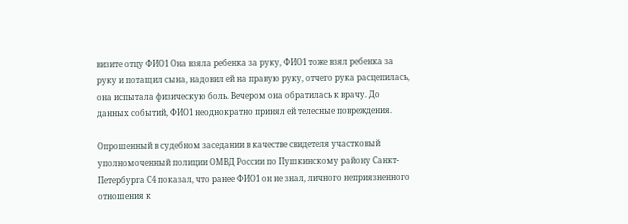визите отцу ФИО1 Она взяла ребенка за руку, ФИО1 тоже взял ребенка за руку и потащил сына, надовил ей на правую руку, отчего рука расцепилась, она испытала физическую боль. Вечером она обратилась к врачу. До данных событий, ФИО1 неоднократно принял ей телесные повреждения.

Опрошенный в судебном заседании в качестве свидетеля участковый уполномоченный полиции ОМВД России по Пушкинскому району Санкт-Петербурга С4 показал, что ранее ФИО1 он не знал, личного неприязненного отношения к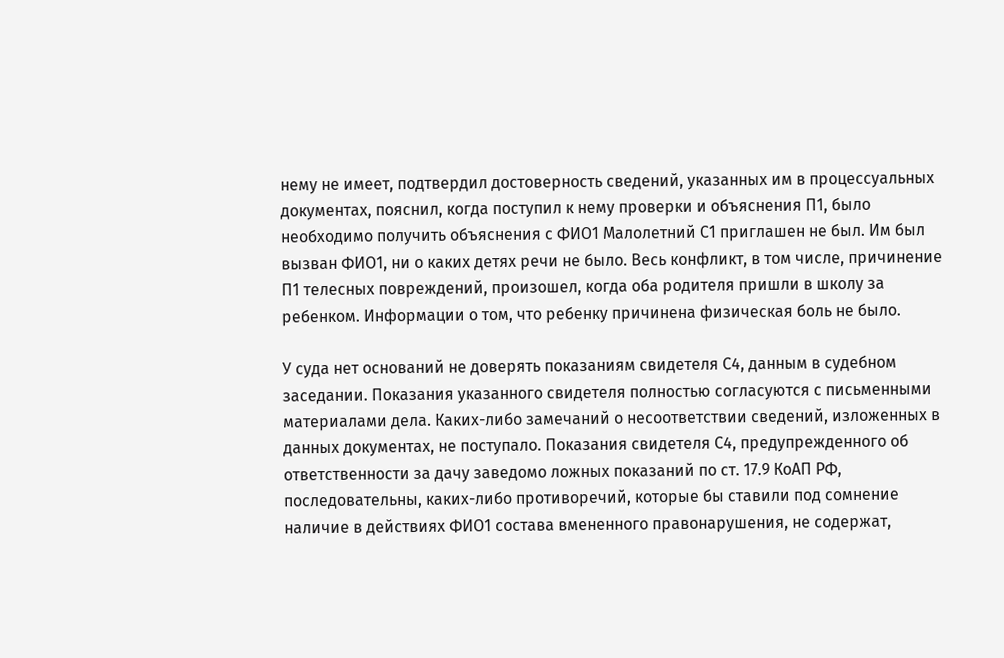нему не имеет, подтвердил достоверность сведений, указанных им в процессуальных документах, пояснил, когда поступил к нему проверки и объяснения П1, было необходимо получить объяснения с ФИО1 Малолетний С1 приглашен не был. Им был вызван ФИО1, ни о каких детях речи не было. Весь конфликт, в том числе, причинение П1 телесных повреждений, произошел, когда оба родителя пришли в школу за ребенком. Информации о том, что ребенку причинена физическая боль не было.

У суда нет оснований не доверять показаниям свидетеля С4, данным в судебном заседании. Показания указанного свидетеля полностью согласуются с письменными материалами дела. Каких-либо замечаний о несоответствии сведений, изложенных в данных документах, не поступало. Показания свидетеля С4, предупрежденного об ответственности за дачу заведомо ложных показаний по ст. 17.9 КоАП РФ, последовательны, каких-либо противоречий, которые бы ставили под сомнение наличие в действиях ФИО1 состава вмененного правонарушения, не содержат,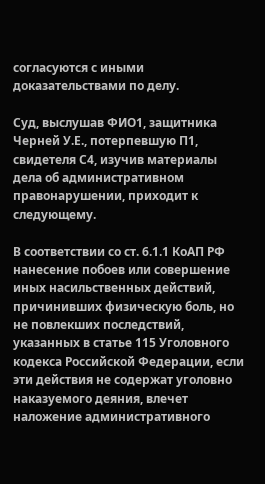согласуются с иными доказательствами по делу.

Суд, выслушав ФИО1, защитника Черней У.Е., потерпевшую П1, свидетеля С4, изучив материалы дела об административном правонарушении, приходит к следующему.

В соответствии со ст. 6.1.1 КоАП РФ нанесение побоев или совершение иных насильственных действий, причинивших физическую боль, но не повлекших последствий, указанных в статье 115 Уголовного кодекса Российской Федерации, если эти действия не содержат уголовно наказуемого деяния, влечет наложение административного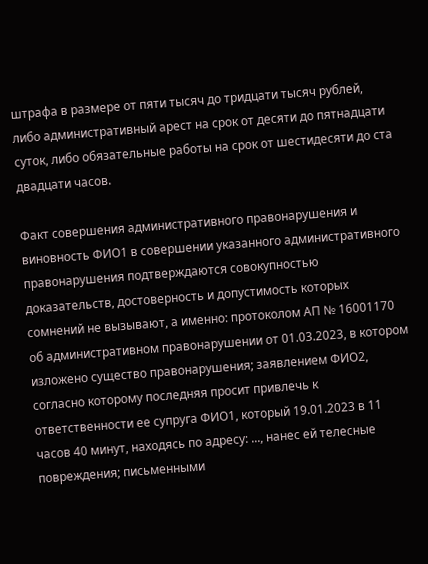штрафа в размере от пяти тысяч до тридцати тысяч рублей, либо административный арест на срок от десяти до пятнадцати суток, либо обязательные работы на срок от шестидесяти до ста двадцати часов.

Факт совершения административного правонарушения и виновность ФИО1 в совершении указанного административного правонарушения подтверждаются совокупностью доказательств, достоверность и допустимость которых сомнений не вызывают, а именно: протоколом АП № 16001170 об административном правонарушении от 01.03.2023, в котором изложено существо правонарушения; заявлением ФИО2, согласно которому последняя просит привлечь к ответственности ее супруга ФИО1, который 19.01.2023 в 11 часов 40 минут, находясь по адресу: ..., нанес ей телесные повреждения; письменными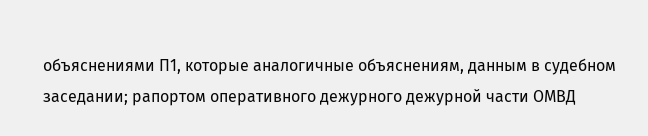объяснениями П1, которые аналогичные объяснениям, данным в судебном заседании; рапортом оперативного дежурного дежурной части ОМВД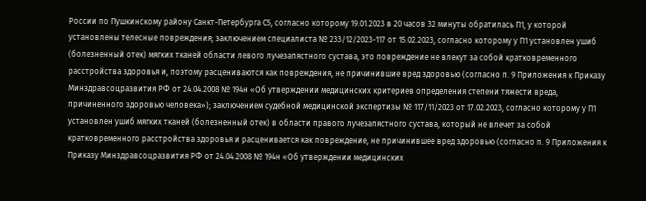России по Пушкинскому району Санкт-Петербурга С5, согласно которому 19.01.2023 в 20 часов 32 минуты обратилась П1, у которой установлены телесные повреждения; заключением специалиста № 233/12/2023-117 от 15.02.2023, согласно которому у П1 установлен ушиб (болезненный отек) мягких тканей области левого лучезапястного сустава, это повреждение не влекут за собой кратковременного расстройства здоровья и, поэтому расцениваются как повреждения, не причинившие вред здоровью (согласно п. 9 Приложения к Приказу Минздравсоцразвития РФ от 24.04.2008 № 194н «Об утверждении медицинских критериев определения степени тяжести вреда, причиненного здоровью человека»); заключением судебной медицинской экспертизы № 117/11/2023 от 17.02.2023, согласно которому у П1 установлен ушиб мягких тканей (болезненный отек) в области правого лучезапястного сустава, который не влечет за собой кратковременного расстройства здоровья и расценивается как повреждение, не причинившее вред здоровью (согласно п. 9 Приложения к Приказу Минздравсоцразвития РФ от 24.04.2008 № 194н «Об утверждении медицинских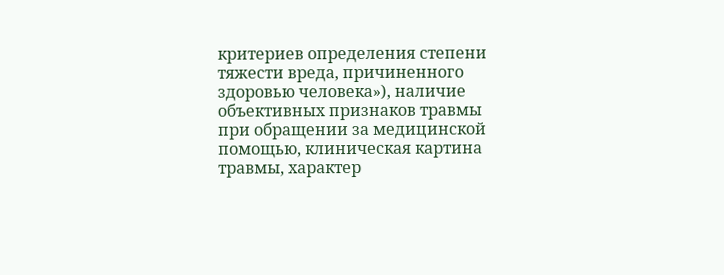критериев определения степени тяжести вреда, причиненного здоровью человека»), наличие объективных признаков травмы при обращении за медицинской помощью, клиническая картина травмы, характер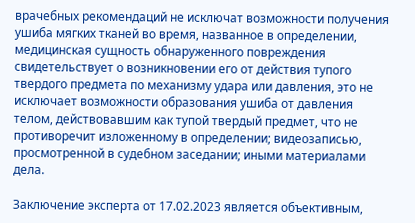врачебных рекомендаций не исключат возможности получения ушиба мягких тканей во время, названное в определении, медицинская сущность обнаруженного повреждения свидетельствует о возникновении его от действия тупого твердого предмета по механизму удара или давления, это не исключает возможности образования ушиба от давления телом, действовавшим как тупой твердый предмет, что не противоречит изложенному в определении; видеозаписью, просмотренной в судебном заседании; иными материалами дела.

Заключение эксперта от 17.02.2023 является объективным,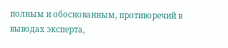полным и обоснованным, противоречий в выводах эксперта,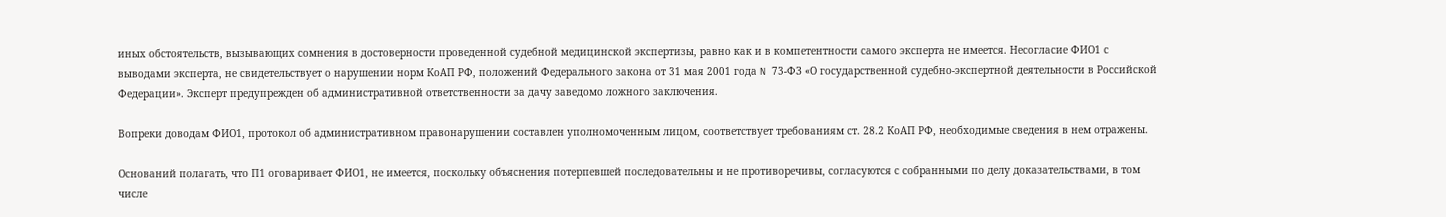иных обстоятельств, вызывающих сомнения в достоверности проведенной судебной медицинской экспертизы, равно как и в компетентности самого эксперта не имеется. Несогласие ФИО1 с выводами эксперта, не свидетельствует о нарушении норм КоАП РФ, положений Федерального закона от 31 мая 2001 года N 73-ФЗ «О государственной судебно-экспертной деятельности в Российской Федерации». Эксперт предупрежден об административной ответственности за дачу заведомо ложного заключения.

Вопреки доводам ФИО1, протокол об административном правонарушении составлен уполномоченным лицом, соответствует требованиям ст. 28.2 КоАП РФ, необходимые сведения в нем отражены.

Оснований полагать, что П1 оговаривает ФИО1, не имеется, поскольку объяснения потерпевшей последовательны и не противоречивы, согласуются с собранными по делу доказательствами, в том числе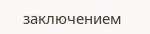заключением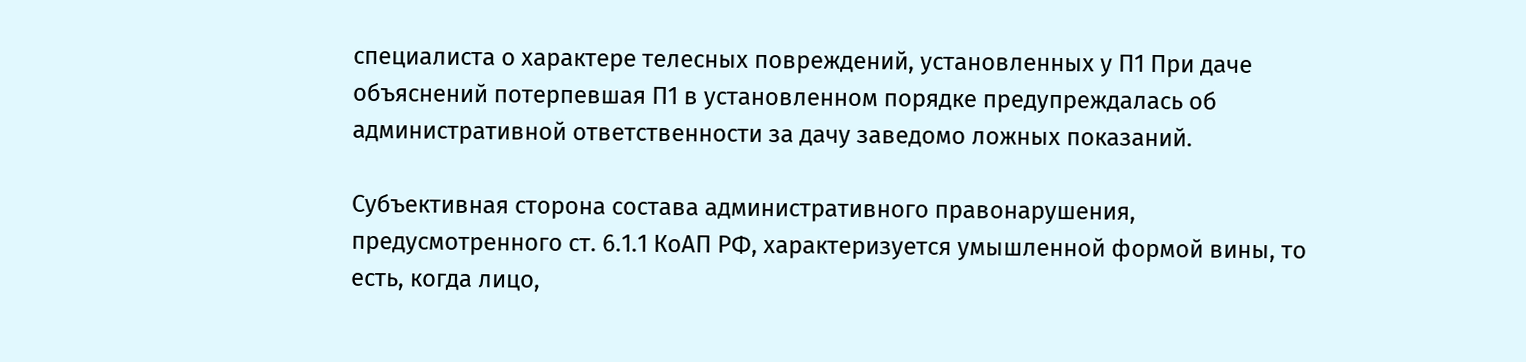специалиста о характере телесных повреждений, установленных у П1 При даче объяснений потерпевшая П1 в установленном порядке предупреждалась об административной ответственности за дачу заведомо ложных показаний.

Субъективная сторона состава административного правонарушения, предусмотренного ст. 6.1.1 КоАП РФ, характеризуется умышленной формой вины, то есть, когда лицо,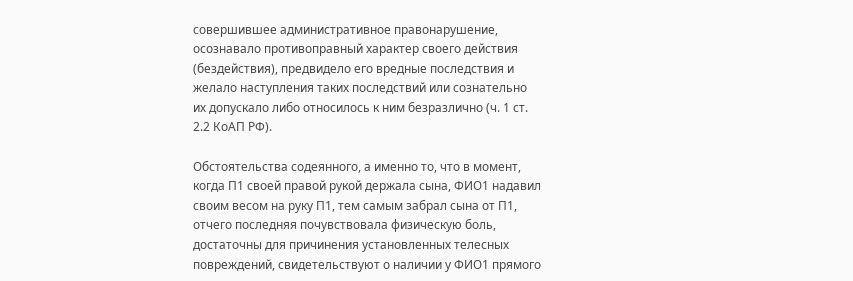совершившее административное правонарушение, осознавало противоправный характер своего действия (бездействия), предвидело его вредные последствия и желало наступления таких последствий или сознательно их допускало либо относилось к ним безразлично (ч. 1 ст. 2.2 КоАП РФ).

Обстоятельства содеянного, а именно то, что в момент, когда П1 своей правой рукой держала сына, ФИО1 надавил своим весом на руку П1, тем самым забрал сына от П1, отчего последняя почувствовала физическую боль, достаточны для причинения установленных телесных повреждений, свидетельствуют о наличии у ФИО1 прямого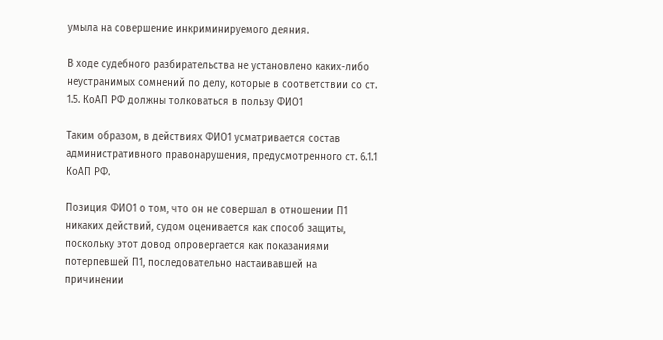умыла на совершение инкриминируемого деяния.

В ходе судебного разбирательства не установлено каких-либо неустранимых сомнений по делу, которые в соответствии со ст. 1.5. КоАП РФ должны толковаться в пользу ФИО1

Таким образом, в действиях ФИО1 усматривается состав административного правонарушения, предусмотренного ст. 6.1.1 КоАП РФ.

Позиция ФИО1 о том, что он не совершал в отношении П1 никаких действий, судом оценивается как способ защиты, поскольку этот довод опровергается как показаниями потерпевшей П1, последовательно настаивавшей на причинении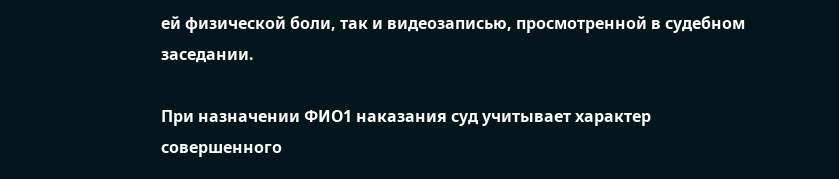ей физической боли, так и видеозаписью, просмотренной в судебном заседании.

При назначении ФИО1 наказания суд учитывает характер совершенного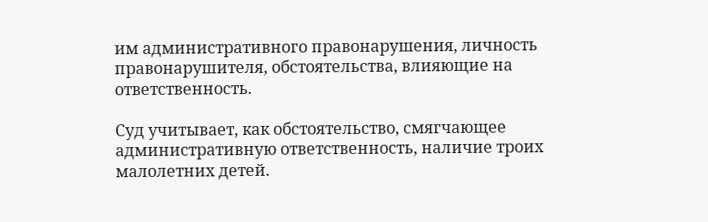им административного правонарушения, личность правонарушителя, обстоятельства, влияющие на ответственность.

Суд учитывает, как обстоятельство, смягчающее административную ответственность, наличие троих малолетних детей.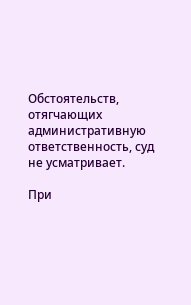Обстоятельств, отягчающих административную ответственность, суд не усматривает.

При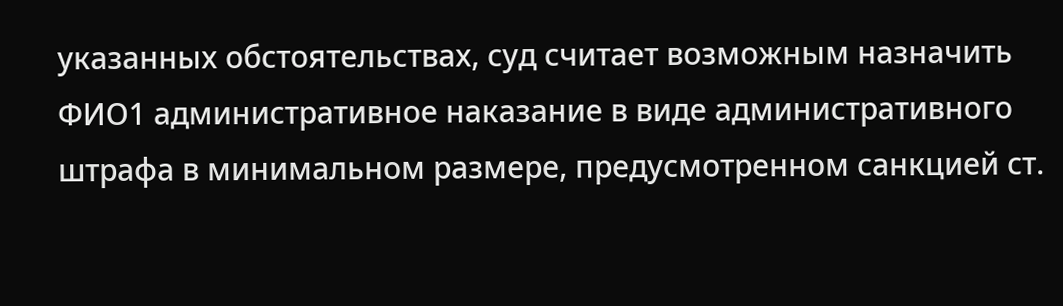указанных обстоятельствах, суд считает возможным назначить ФИО1 административное наказание в виде административного штрафа в минимальном размере, предусмотренном санкцией ст.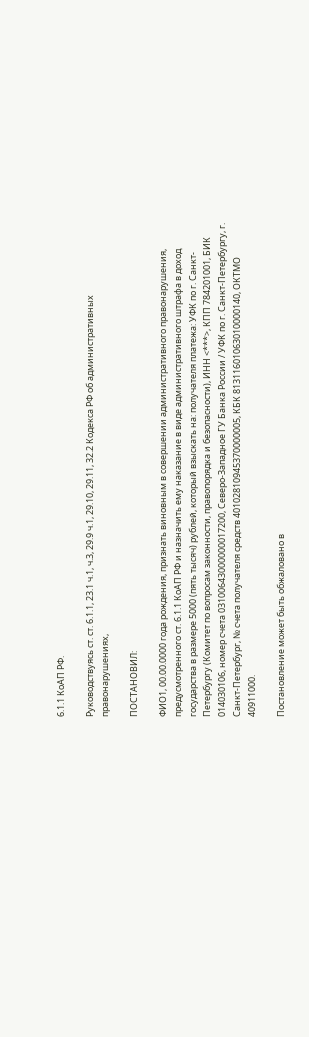6.1.1 КоАП РФ.

Руководствуясь ст. ст. 6.1.1, 23.1 ч.1, ч.3, 29.9 ч.1, 29.10, 29.11, 32.2 Кодекса РФ об административных правонарушениях,

ПОСТАНОВИЛ:

ФИО1, 00.00.0000 года рождения, признать виновным в совершении административного правонарушения, предусмотренного ст. 6.1.1 КоАП РФ и назначить ему наказание в виде административного штрафа в доход государства в размере 5000 (пять тысяч) рублей, который взыскать на: получателя платежа: УФК по г. Санкт-Петербургу (Комитет по вопросам законности, правопорядка и безопасности), ИНН <***>, КПП 784201001, БИК 014030106, номер счета 03100643000000017200, Северо-Западное ГУ Банка России / УФК по г. Санкт-Петербургу, г. Санкт-Петербург, № счета получателя средств 40102810945370000005, КБК 81311601063010000140, ОКТМО 40911000.

Постановление может быть обжаловано в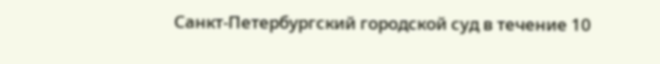Санкт-Петербургский городской суд в течение 10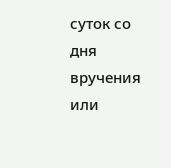суток со дня вручения или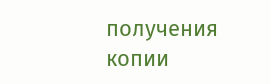получения копии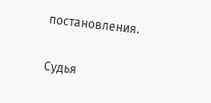постановления.

Судья